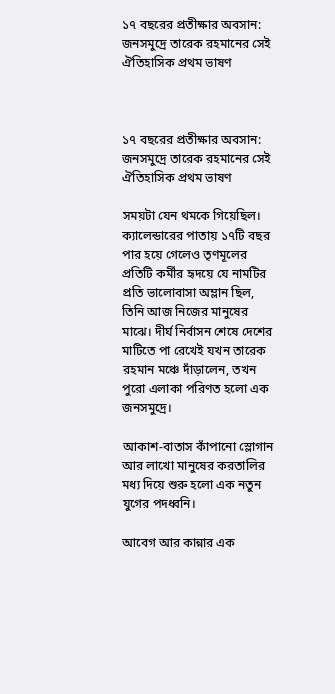১৭ বছরের প্রতীক্ষার অবসান: জনসমুদ্রে তারেক রহমানের সেই ঐতিহাসিক প্রথম ভাষণ



১৭ বছরের প্রতীক্ষার অবসান: জনসমুদ্রে তারেক রহমানের সেই ঐতিহাসিক প্রথম ভাষণ

সময়টা যেন থমকে গিয়েছিল। ক্যালেন্ডারের পাতায় ১৭টি বছর পার হয়ে গেলেও তৃণমূলের প্রতিটি কর্মীর হৃদয়ে যে নামটির প্রতি ভালোবাসা অম্লান ছিল, তিনি আজ নিজের মানুষের মাঝে। দীর্ঘ নির্বাসন শেষে দেশের মাটিতে পা রেখেই যখন তারেক রহমান মঞ্চে দাঁড়ালেন, তখন পুরো এলাকা পরিণত হলো এক জনসমুদ্রে।

আকাশ-বাতাস কাঁপানো স্লোগান আর লাখো মানুষের করতালির মধ্য দিয়ে শুরু হলো এক নতুন যুগের পদধ্বনি।

আবেগ আর কান্নার এক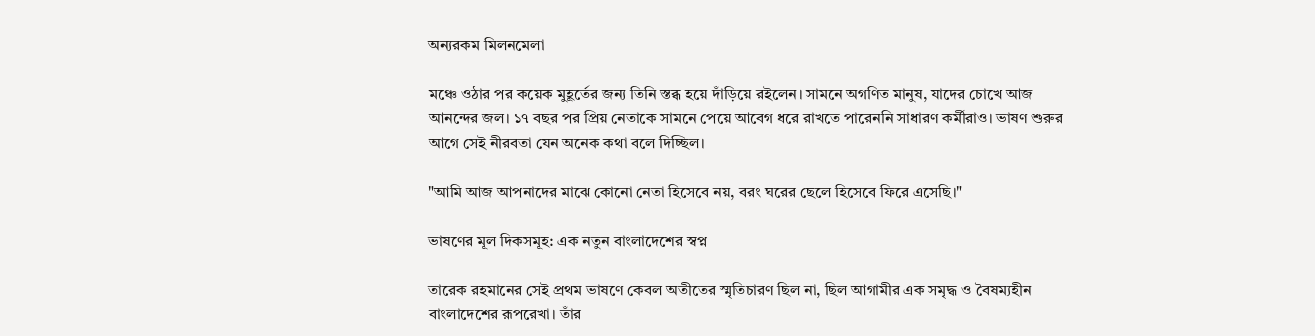অন্যরকম মিলনমেলা

মঞ্চে ওঠার পর কয়েক মুহূর্তের জন্য তিনি স্তব্ধ হয়ে দাঁড়িয়ে রইলেন। সামনে অগণিত মানুষ, যাদের চোখে আজ আনন্দের জল। ১৭ বছর পর প্রিয় নেতাকে সামনে পেয়ে আবেগ ধরে রাখতে পারেননি সাধারণ কর্মীরাও। ভাষণ শুরুর আগে সেই নীরবতা যেন অনেক কথা বলে দিচ্ছিল।

"আমি আজ আপনাদের মাঝে কোনো নেতা হিসেবে নয়, বরং ঘরের ছেলে হিসেবে ফিরে এসেছি।"

ভাষণের মূল দিকসমূহ: এক নতুন বাংলাদেশের স্বপ্ন

তারেক রহমানের সেই প্রথম ভাষণে কেবল অতীতের স্মৃতিচারণ ছিল না, ছিল আগামীর এক সমৃদ্ধ ও বৈষম্যহীন বাংলাদেশের রূপরেখা। তাঁর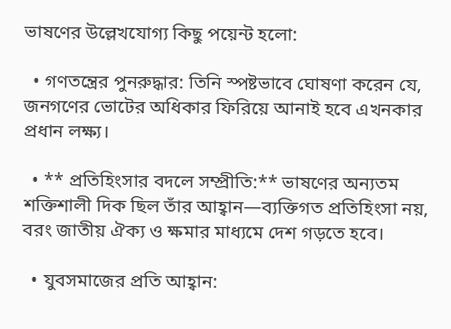ভাষণের উল্লেখযোগ্য কিছু পয়েন্ট হলো:

  • গণতন্ত্রের পুনরুদ্ধার: তিনি স্পষ্টভাবে ঘোষণা করেন যে, জনগণের ভোটের অধিকার ফিরিয়ে আনাই হবে এখনকার প্রধান লক্ষ্য।

  • ** প্রতিহিংসার বদলে সম্প্রীতি:** ভাষণের অন্যতম শক্তিশালী দিক ছিল তাঁর আহ্বান—ব্যক্তিগত প্রতিহিংসা নয়, বরং জাতীয় ঐক্য ও ক্ষমার মাধ্যমে দেশ গড়তে হবে।

  • যুবসমাজের প্রতি আহ্বান: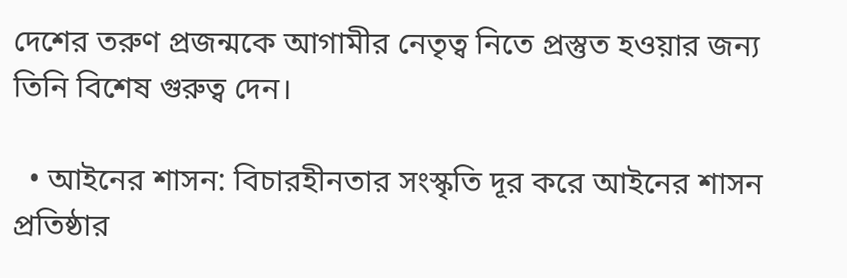দেশের তরুণ প্রজন্মকে আগামীর নেতৃত্ব নিতে প্রস্তুত হওয়ার জন্য তিনি বিশেষ গুরুত্ব দেন।

  • আইনের শাসন: বিচারহীনতার সংস্কৃতি দূর করে আইনের শাসন প্রতিষ্ঠার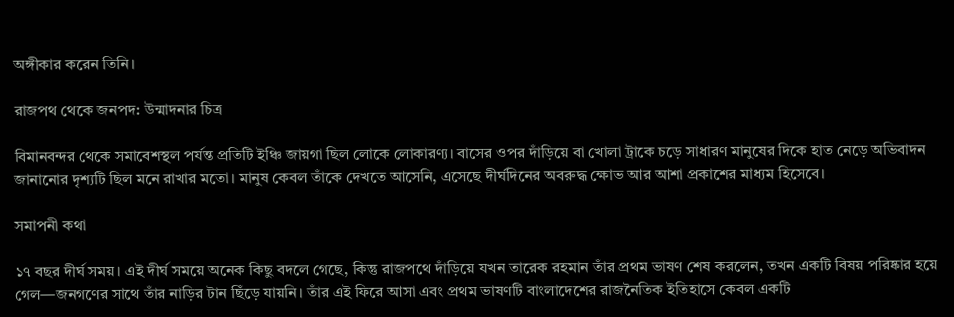অঙ্গীকার করেন তিনি।

রাজপথ থেকে জনপদ: উন্মাদনার চিত্র

বিমানবন্দর থেকে সমাবেশস্থল পর্যন্ত প্রতিটি ইঞ্চি জায়গা ছিল লোকে লোকারণ্য। বাসের ওপর দাঁড়িয়ে বা খোলা ট্রাকে চড়ে সাধারণ মানুষের দিকে হাত নেড়ে অভিবাদন জানানোর দৃশ্যটি ছিল মনে রাখার মতো। মানুষ কেবল তাঁকে দেখতে আসেনি, এসেছে দীর্ঘদিনের অবরুদ্ধ ক্ষোভ আর আশা প্রকাশের মাধ্যম হিসেবে।

সমাপনী কথা

১৭ বছর দীর্ঘ সময়। এই দীর্ঘ সময়ে অনেক কিছু বদলে গেছে, কিন্তু রাজপথে দাঁড়িয়ে যখন তারেক রহমান তাঁর প্রথম ভাষণ শেষ করলেন, তখন একটি বিষয় পরিষ্কার হয়ে গেল—জনগণের সাথে তাঁর নাড়ির টান ছিঁড়ে যায়নি। তাঁর এই ফিরে আসা এবং প্রথম ভাষণটি বাংলাদেশের রাজনৈতিক ইতিহাসে কেবল একটি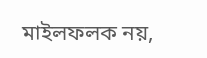মাইলফলক নয়,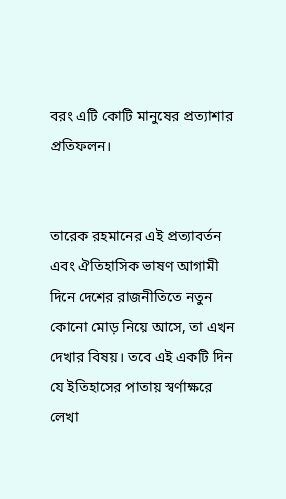বরং এটি কোটি মানুষের প্রত্যাশার প্রতিফলন।


তারেক রহমানের এই প্রত্যাবর্তন এবং ঐতিহাসিক ভাষণ আগামী দিনে দেশের রাজনীতিতে নতুন কোনো মোড় নিয়ে আসে, তা এখন দেখার বিষয়। তবে এই একটি দিন যে ইতিহাসের পাতায় স্বর্ণাক্ষরে লেখা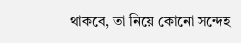থাকবে, তা নিয়ে কোনো সন্দেহ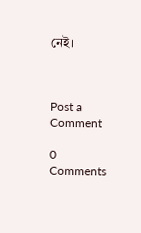নেই।



Post a Comment

0 Comments